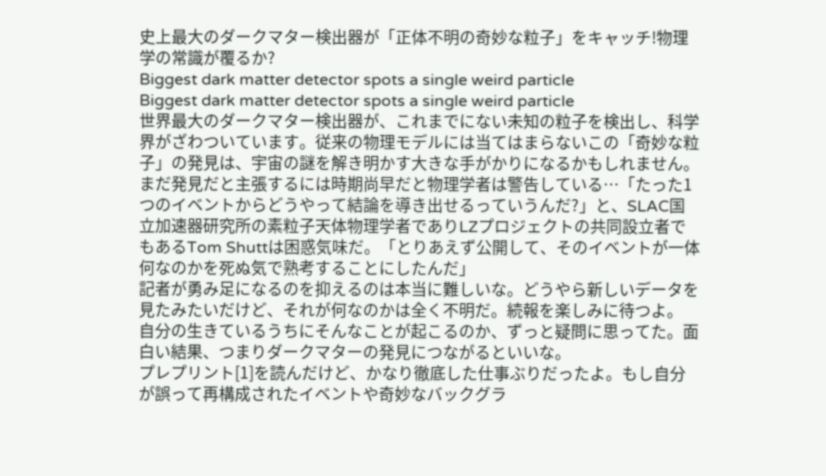史上最大のダークマター検出器が「正体不明の奇妙な粒子」をキャッチ!物理学の常識が覆るか?
Biggest dark matter detector spots a single weird particle
Biggest dark matter detector spots a single weird particle
世界最大のダークマター検出器が、これまでにない未知の粒子を検出し、科学界がざわついています。従来の物理モデルには当てはまらないこの「奇妙な粒子」の発見は、宇宙の謎を解き明かす大きな手がかりになるかもしれません。
まだ発見だと主張するには時期尚早だと物理学者は警告している…「たった1つのイベントからどうやって結論を導き出せるっていうんだ?」と、SLAC国立加速器研究所の素粒子天体物理学者でありLZプロジェクトの共同設立者でもあるTom Shuttは困惑気味だ。「とりあえず公開して、そのイベントが一体何なのかを死ぬ気で熟考することにしたんだ」
記者が勇み足になるのを抑えるのは本当に難しいな。どうやら新しいデータを見たみたいだけど、それが何なのかは全く不明だ。続報を楽しみに待つよ。
自分の生きているうちにそんなことが起こるのか、ずっと疑問に思ってた。面白い結果、つまりダークマターの発見につながるといいな。
プレプリント[1]を読んだけど、かなり徹底した仕事ぶりだったよ。もし自分が誤って再構成されたイベントや奇妙なバックグラ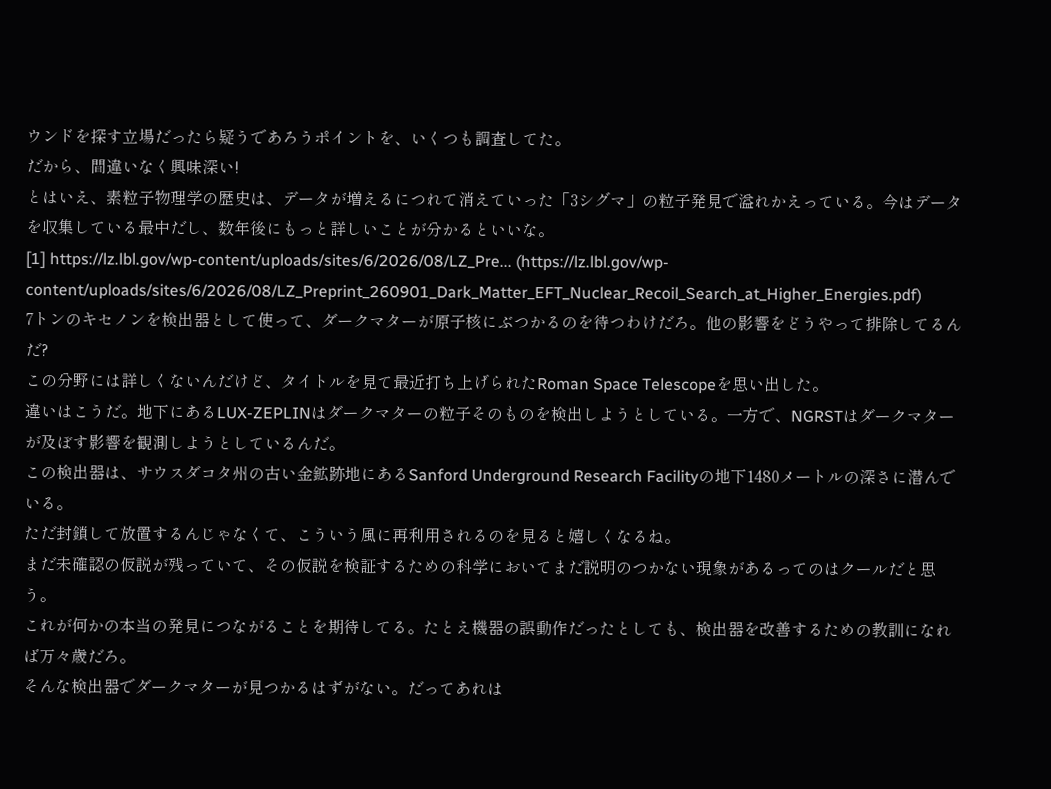ウンドを探す立場だったら疑うであろうポイントを、いくつも調査してた。
だから、間違いなく興味深い!
とはいえ、素粒子物理学の歴史は、データが増えるにつれて消えていった「3シグマ」の粒子発見で溢れかえっている。今はデータを収集している最中だし、数年後にもっと詳しいことが分かるといいな。
[1] https://lz.lbl.gov/wp-content/uploads/sites/6/2026/08/LZ_Pre... (https://lz.lbl.gov/wp-content/uploads/sites/6/2026/08/LZ_Preprint_260901_Dark_Matter_EFT_Nuclear_Recoil_Search_at_Higher_Energies.pdf)
7トンのキセノンを検出器として使って、ダークマターが原子核にぶつかるのを待つわけだろ。他の影響をどうやって排除してるんだ?
この分野には詳しくないんだけど、タイトルを見て最近打ち上げられたRoman Space Telescopeを思い出した。
違いはこうだ。地下にあるLUX-ZEPLINはダークマターの粒子そのものを検出しようとしている。一方で、NGRSTはダークマターが及ぼす影響を観測しようとしているんだ。
この検出器は、サウスダコタ州の古い金鉱跡地にあるSanford Underground Research Facilityの地下1480メートルの深さに潜んでいる。
ただ封鎖して放置するんじゃなくて、こういう風に再利用されるのを見ると嬉しくなるね。
まだ未確認の仮説が残っていて、その仮説を検証するための科学においてまだ説明のつかない現象があるってのはクールだと思う。
これが何かの本当の発見につながることを期待してる。たとえ機器の誤動作だったとしても、検出器を改善するための教訓になれば万々歳だろ。
そんな検出器でダークマターが見つかるはずがない。だってあれは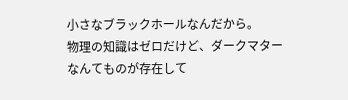小さなブラックホールなんだから。
物理の知識はゼロだけど、ダークマターなんてものが存在して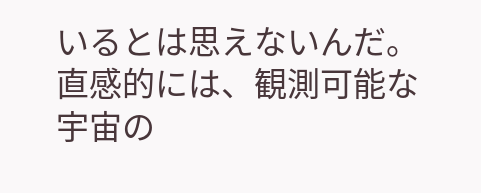いるとは思えないんだ。直感的には、観測可能な宇宙の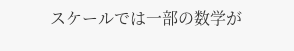スケールでは一部の数学が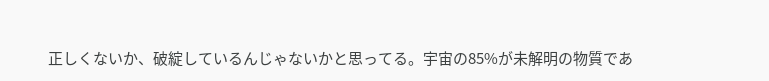正しくないか、破綻しているんじゃないかと思ってる。宇宙の85%が未解明の物質であ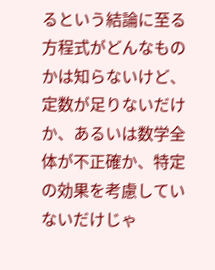るという結論に至る方程式がどんなものかは知らないけど、定数が足りないだけか、あるいは数学全体が不正確か、特定の効果を考慮していないだけじゃ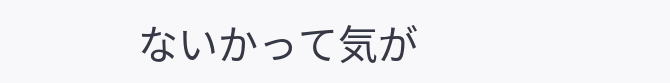ないかって気が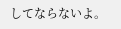してならないよ。